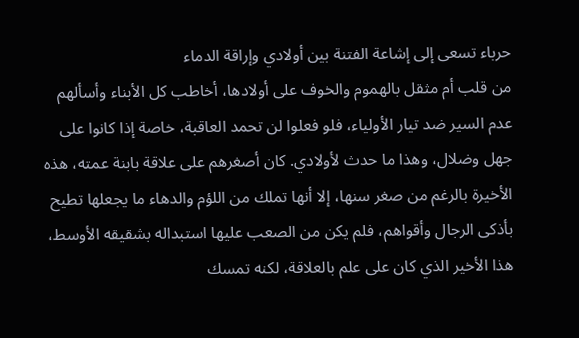حرباء تسعى إلى إشاعة الفتنة بين أولادي وإراقة الدماء
من قلب أم مثقل بالهموم والخوف على أولادها، أخاطب كل الأبناء وأسألهم عدم السير ضد تيار الأولياء، فلو فعلوا لن تحمد العاقبة، خاصة إذا كانوا على جهل وضلال، وهذا ما حدث لأولادي. كان أصغرهم على علاقة بابنة عمته، هذه الأخيرة بالرغم من صغر سنها، إلا أنها تملك من اللؤم والدهاء ما يجعلها تطيح بأذكى الرجال وأقواهم، فلم يكن من الصعب عليها استبداله بشقيقه الأوسط، هذا الأخير الذي كان على علم بالعلاقة، لكنه تمسك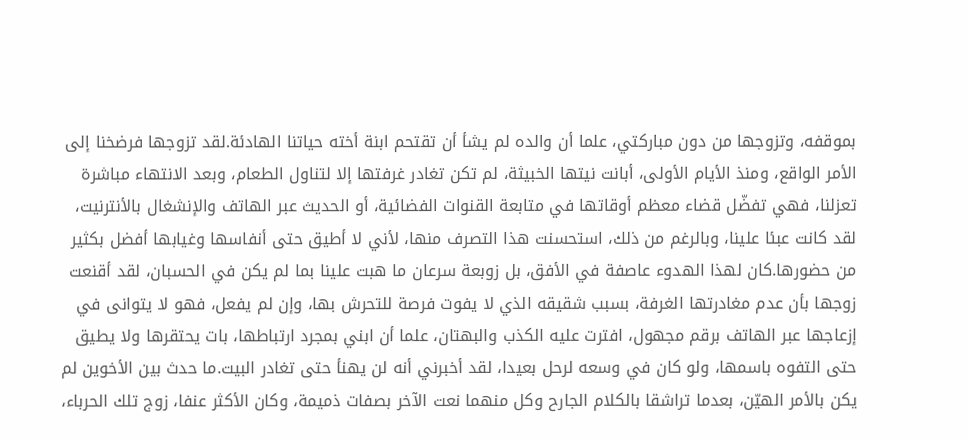بموقفه، وتزوجها من دون مباركتي، علما أن والده لم يشأ أن تقتحم ابنة أخته حياتنا الهادئة.لقد تزوجها فرضخنا إلى الأمر الواقع، ومنذ الأيام الأولى، أبانت نيتها الخبيثة، لم تكن تغادر غرفتها إلا لتناول الطعام، وبعد الانتهاء مباشرة تعزلنا، فهي تفضّل قضاء معظم أوقاتها في متابعة القنوات الفضائية، أو الحديث عبر الهاتف والإنشغال بالأنترنيت، لقد كانت عبئا علينا، وبالرغم من ذلك، استحسنت هذا التصرف منها، لأني لا أطيق حتى أنفاسها وغيابها أفضل بكثير من حضورها.كان لهذا الهدوء عاصفة في الأفق، بل زوبعة سرعان ما هبت علينا بما لم يكن في الحسبان، لقد أقنعت زوجها بأن عدم مغادرتها الغرفة، بسبب شقيقه الذي لا يفوت فرصة للتحرش بها، وإن لم يفعل، فهو لا يتوانى في إزعاجها عبر الهاتف برقم مجهول، افترت عليه الكذب والبهتان، علما أن ابني بمجرد ارتباطها، بات يحتقرها ولا يطيق حتى التفوه باسمها، ولو كان في وسعه لرحل بعيدا، لقد أخبرني أنه لن يهنأ حتى تغادر البيت.ما حدث بين الأخوين لم يكن بالأمر الهيّن، بعدما تراشقا بالكلام الجارح وكل منهما نعت الآخر بصفات ذميمة، وكان الأكثر عنفا، زوج تلك الحرباء،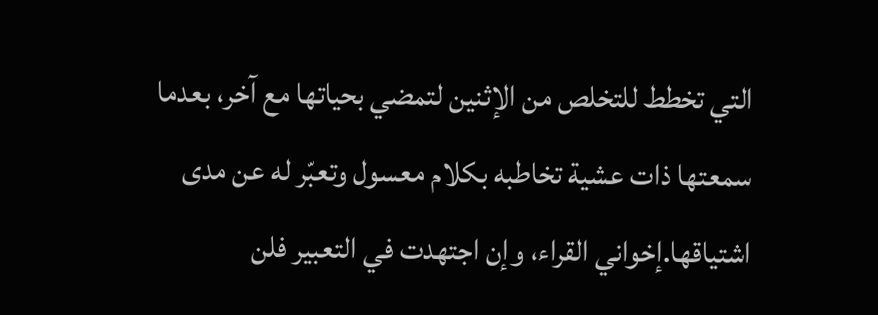التي تخطط للتخلص من الإثنين لتمضي بحياتها مع آخر، بعدما سمعتها ذات عشية تخاطبه بكلام معسول وتعبّر له عن مدى اشتياقها.إخواني القراء، وإن اجتهدت في التعبير فلن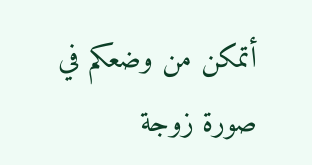أتمكن من وضعكم في صورة زوجة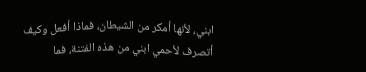ابني، لأنها أمكر من الشيطان، فماذا أفعل وكيف أتصرف لأحمي ابني من هذه الفتنة، فما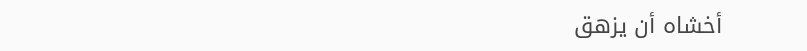أخشاه أن يزهق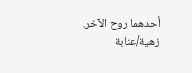أحدهما روح الآخر.
زهية/عنابة